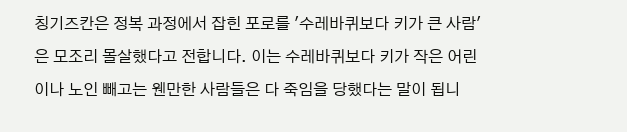칭기즈칸은 정복 과정에서 잡힌 포로를 '수레바퀴보다 키가 큰 사람'은 모조리 몰살했다고 전합니다. 이는 수레바퀴보다 키가 작은 어린이나 노인 빼고는 웬만한 사람들은 다 죽임을 당했다는 말이 됩니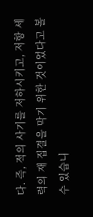다. 즉, 적의 사기를 저하시키고, 저항 세력의 재 집결을 막기 위한 것이었다고 볼 수 있습니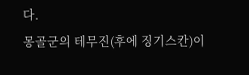다.
몽골군의 테무진(후에 징기스칸)이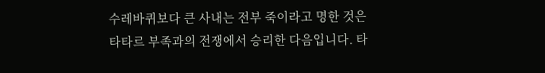수레바퀴보다 큰 사내는 전부 죽이라고 명한 것은 타타르 부족과의 전쟁에서 승리한 다음입니다. 타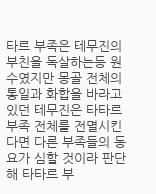타르 부족은 테무진의 부친을 독살하는등 원수였지만 몽골 전체의 통일과 화합을 바라고 있던 테무진은 타타르 부족 전체를 전멸시킨다면 다른 부족들의 동요가 심할 것이라 판단해 타타르 부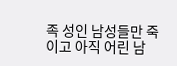족 성인 남성들만 죽이고 아직 어린 남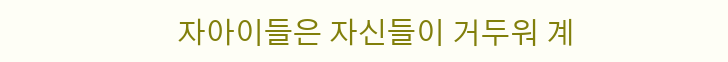자아이들은 자신들이 거두워 계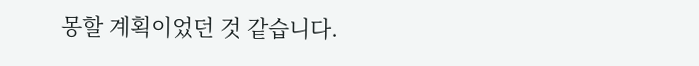몽할 계획이었던 것 같습니다.